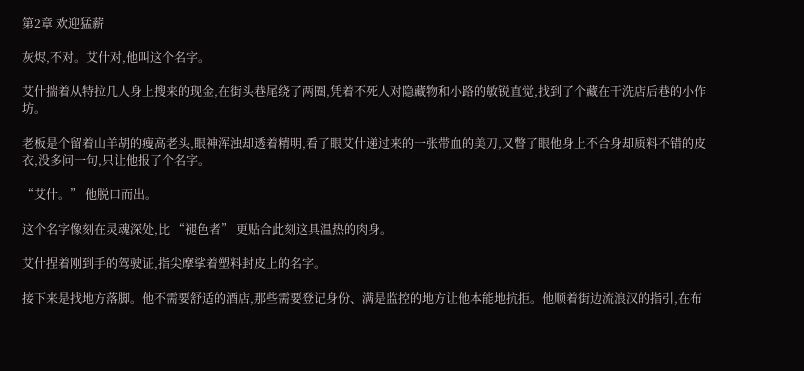第2章 欢迎猛薪

灰烬,不对。艾什对,他叫这个名字。

艾什揣着从特拉几人身上搜来的现金,在街头巷尾绕了两圈,凭着不死人对隐藏物和小路的敏锐直觉,找到了个藏在干洗店后巷的小作坊。

老板是个留着山羊胡的瘦高老头,眼神浑浊却透着精明,看了眼艾什递过来的一张带血的美刀,又瞥了眼他身上不合身却质料不错的皮衣,没多问一句,只让他报了个名字。

“艾什。” 他脱口而出。

这个名字像刻在灵魂深处,比 “褪色者” 更贴合此刻这具温热的肉身。

艾什捏着刚到手的驾驶证,指尖摩挲着塑料封皮上的名字。

接下来是找地方落脚。他不需要舒适的酒店,那些需要登记身份、满是监控的地方让他本能地抗拒。他顺着街边流浪汉的指引,在布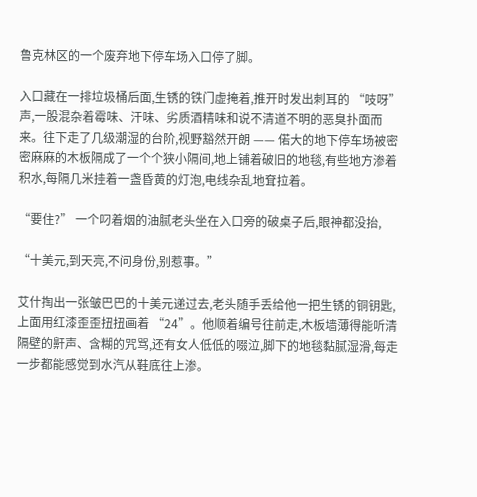鲁克林区的一个废弃地下停车场入口停了脚。

入口藏在一排垃圾桶后面,生锈的铁门虚掩着,推开时发出刺耳的 “吱呀” 声,一股混杂着霉味、汗味、劣质酒精味和说不清道不明的恶臭扑面而来。往下走了几级潮湿的台阶,视野豁然开朗 —— 偌大的地下停车场被密密麻麻的木板隔成了一个个狭小隔间,地上铺着破旧的地毯,有些地方渗着积水,每隔几米挂着一盏昏黄的灯泡,电线杂乱地耷拉着。

“要住?” 一个叼着烟的油腻老头坐在入口旁的破桌子后,眼神都没抬,

“十美元,到天亮,不问身份,别惹事。”

艾什掏出一张皱巴巴的十美元递过去,老头随手丢给他一把生锈的铜钥匙,上面用红漆歪歪扭扭画着 “24”。他顺着编号往前走,木板墙薄得能听清隔壁的鼾声、含糊的咒骂,还有女人低低的啜泣,脚下的地毯黏腻湿滑,每走一步都能感觉到水汽从鞋底往上渗。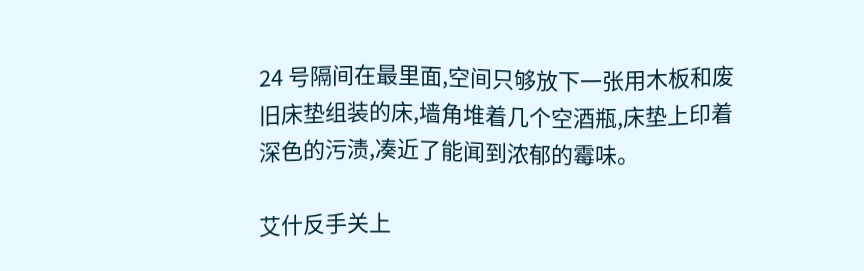24 号隔间在最里面,空间只够放下一张用木板和废旧床垫组装的床,墙角堆着几个空酒瓶,床垫上印着深色的污渍,凑近了能闻到浓郁的霉味。

艾什反手关上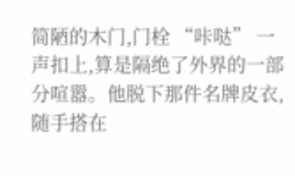简陋的木门,门栓 “咔哒” 一声扣上,算是隔绝了外界的一部分喧嚣。他脱下那件名牌皮衣,随手搭在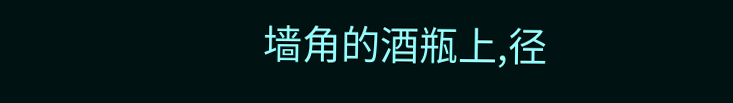墙角的酒瓶上,径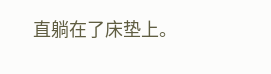直躺在了床垫上。